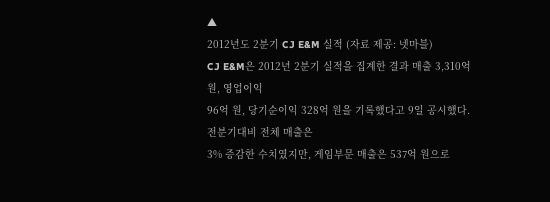▲
2012년도 2분기 CJ E&M 실적 (자료 제공: 넷마블)
CJ E&M은 2012년 2분기 실적을 집계한 결과 매출 3,310억 원, 영업이익
96억 원, 당기순이익 328억 원을 기록했다고 9일 공시했다. 전분기대비 전체 매출은
3% 증감한 수치였지만, 게임부문 매출은 537억 원으로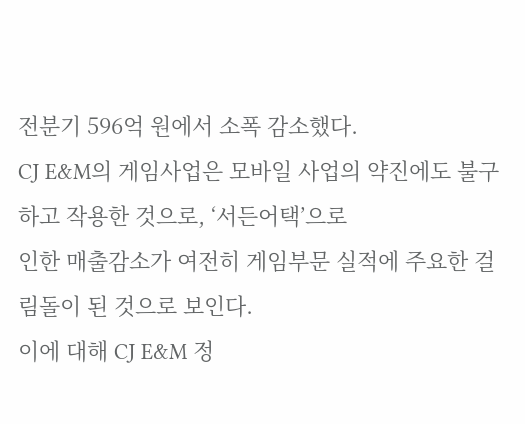전분기 596억 원에서 소폭 감소했다.
CJ E&M의 게임사업은 모바일 사업의 약진에도 불구하고 작용한 것으로, ‘서든어택’으로
인한 매출감소가 여전히 게임부문 실적에 주요한 걸림돌이 된 것으로 보인다.
이에 대해 CJ E&M 정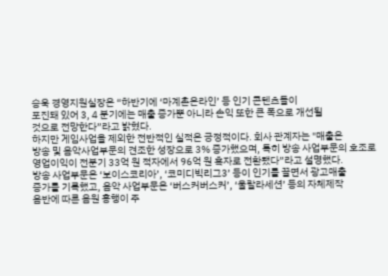승욱 경영지원실장은 “하반기에 ‘마계촌온라인’ 등 인기 콘텐츠들이
포진돼 있어 3, 4 분기에는 매출 증가뿐 아니라 손익 또한 큰 폭으로 개선될
것으로 전망한다”라고 밝혔다.
하지만 게임사업을 제외한 전반적인 실적은 긍정적이다. 회사 관계자는 "매출은
방송 및 음악사업부문의 견조한 성장으로 3% 증가했으며, 특히 방송 사업부문의 호조로
영업이익이 전분기 33억 원 적자에서 96억 원 흑자로 전환됐다”라고 설명했다.
방송 사업부문은 ‘보이스코리아’, ‘코미디빅리그3’ 등이 인기를 끌면서 광고매출
증가를 기록했고, 음악 사업부문은 ‘버스커버스커’, ‘울랄라세션’ 등의 자체제작
음반에 따른 음원 흥행이 주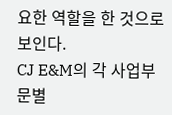요한 역할을 한 것으로 보인다.
CJ E&M의 각 사업부문별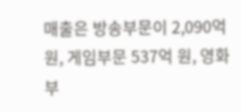매출은 방송부문이 2,090억 원, 게임부문 537억 원, 영화부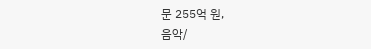문 255억 원,
음악/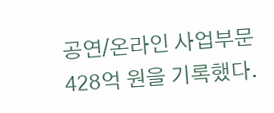공연/온라인 사업부문 428억 원을 기록했다.